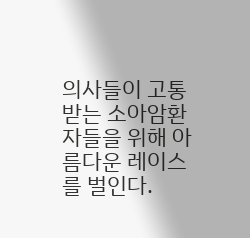의사들이 고통받는 소아암환자들을 위해 아름다운 레이스를 벌인다.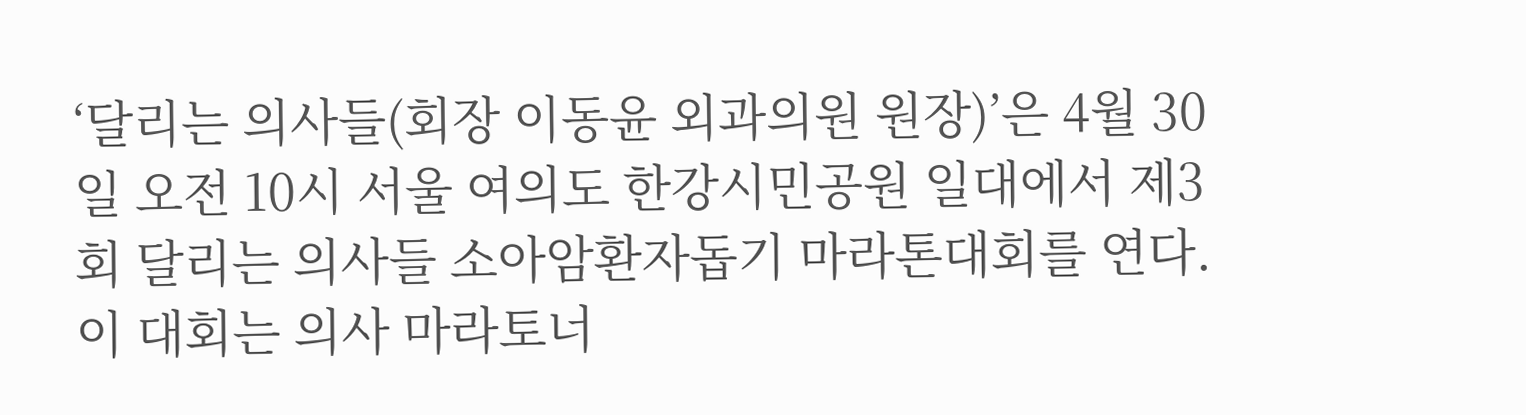‘달리는 의사들(회장 이동윤 외과의원 원장)’은 4월 30일 오전 10시 서울 여의도 한강시민공원 일대에서 제3회 달리는 의사들 소아암환자돕기 마라톤대회를 연다.
이 대회는 의사 마라토너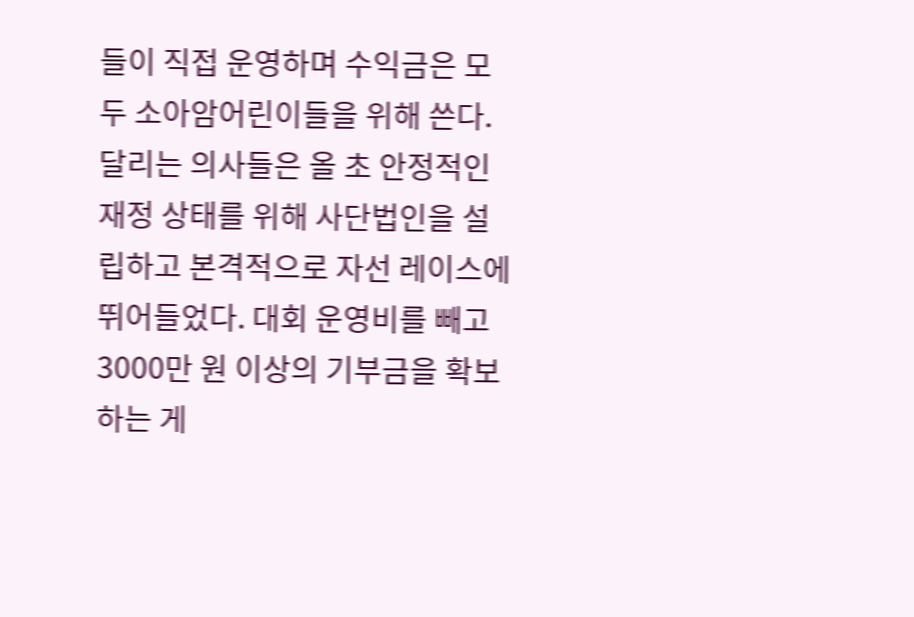들이 직접 운영하며 수익금은 모두 소아암어린이들을 위해 쓴다. 달리는 의사들은 올 초 안정적인 재정 상태를 위해 사단법인을 설립하고 본격적으로 자선 레이스에 뛰어들었다. 대회 운영비를 빼고 3000만 원 이상의 기부금을 확보하는 게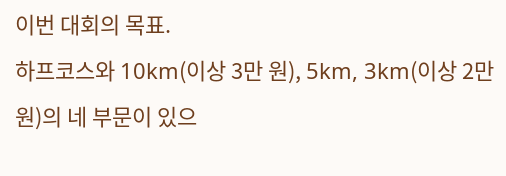이번 대회의 목표.
하프코스와 10km(이상 3만 원), 5km, 3km(이상 2만 원)의 네 부문이 있으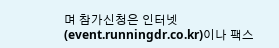며 참가신청은 인터넷(event.runningdr.co.kr)이나 팩스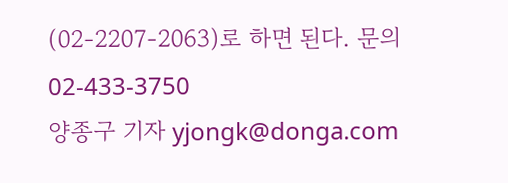(02-2207-2063)로 하면 된다. 문의 02-433-3750
양종구 기자 yjongk@donga.com